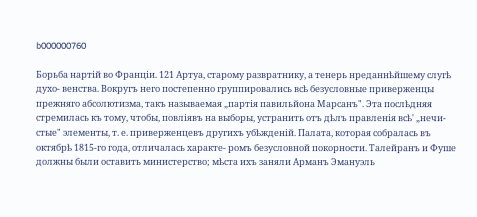b000000760

Борьба нартій во Франціи. 121 Артуа, старому развратнику, а тенерь нреданнѣйшему слугѣ духо- венства. Вокругъ него постепенно группировались всѣ безусловные приверженцы прежняго абсолютизма, такъ называемая „партія павильйона Марсанъ". Эта послѣдняя стремилась къ тому, чтобы, повліявъ на выборы, устранить отъ дѣлъ правленія всѣ' „нечи- стые" элементы, т. е. приверженцевъ другихъ убѣжденій. Палата, которая собралась въ октябрѣ 1815-го года, отличалась характе- ромъ безусловной покорности. Талейранъ и Фуше должны были оставить министерство; мѣста ихъ заняли Арманъ Эмануэль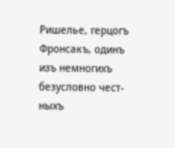Ришелье, герцогъ Фронсакъ, одинъ изъ немногихъ безусловно чест- ныхъ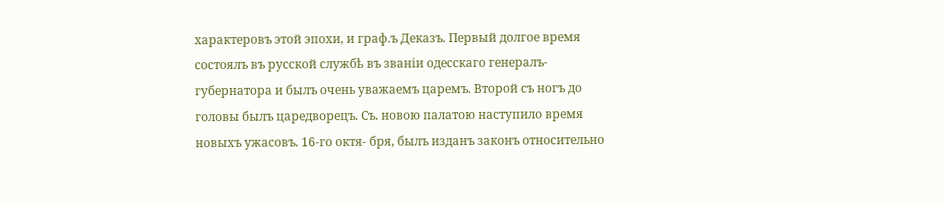характеровъ этой эпохи, и граф.ъ Деказъ. Первый долгое время состоялъ въ русской службѣ въ званіи одесскаго генералъ- губернатора и былъ очень уважаемъ царемъ. Второй съ ногъ до головы былъ царедворецъ. Съ. новою палатою наступило время новыхъ ужасовъ. 16-го октя- бря, былъ изданъ законъ относительно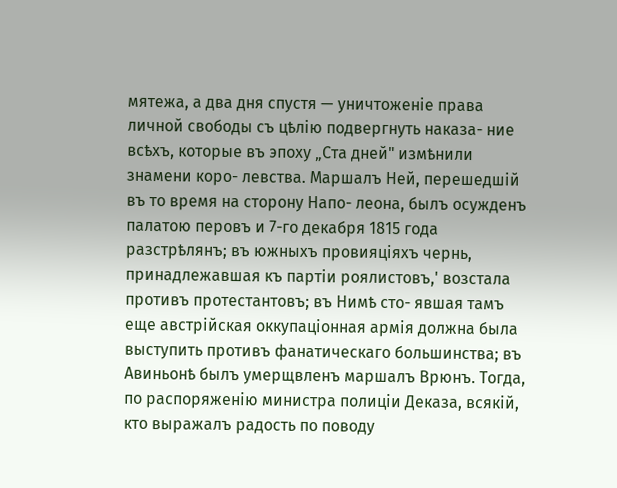мятежа, а два дня спустя — уничтоженіе права личной свободы съ цѣлію подвергнуть наказа- ние всѣхъ, которые въ эпоху „Ста дней" измѣнили знамени коро- левства. Маршалъ Ней, перешедшій въ то время на сторону Напо- леона, былъ осужденъ палатою перовъ и 7-го декабря 1815 года разстрѣлянъ; въ южныхъ провияціяхъ чернь, принадлежавшая къ партіи роялистовъ,' возстала противъ протестантовъ; въ Нимѣ сто- явшая тамъ еще австрійская оккупаціонная армія должна была выступить противъ фанатическаго большинства; въ Авиньонѣ былъ умерщвленъ маршалъ Врюнъ. Тогда, по распоряженію министра полиціи Деказа, всякій, кто выражалъ радость по поводу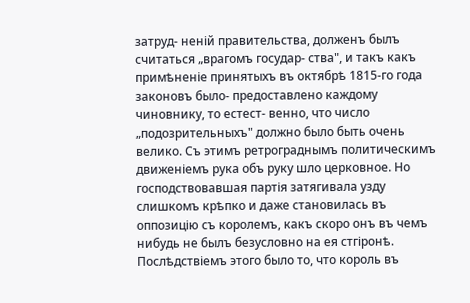затруд- неній правительства, долженъ былъ считаться „врагомъ государ- ства", и такъ какъ примѣненіе принятыхъ въ октябрѣ 1815-го года законовъ было- предоставлено каждому чиновнику, то естест- венно, что число „подозрительныхъ" должно было быть очень велико. Съ этимъ ретрограднымъ политическимъ движеніемъ рука объ руку шло церковное. Но господствовавшая партія затягивала узду слишкомъ крѣпко и даже становилась въ оппозицію съ королемъ, какъ скоро онъ въ чемъ нибудь не былъ безусловно на ея стгіронѣ. Послѣдствіемъ этого было то, что король въ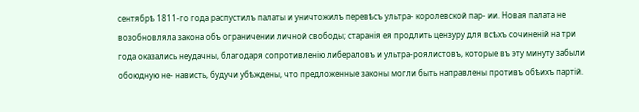сентябрѣ 1811-го года распустилъ палаты и уничтожилъ перевѣсъ ультра- королевской пар- ии. Новая палата не возобновляла закона объ ограничении личной свободы; старанія ея продлить цензуру для всѣхъ сочиненій на три года оказались неудачны, благодаря сопротивленію либераловъ и ультра-роялистовъ, которые въ эту минуту забыли обоюдную не- нависть, будучи убѣждены, что предложенные законы могли быть направлены противъ обѣихъ партій.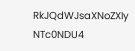RkJQdWJsaXNoZXIy NTc0NDU4